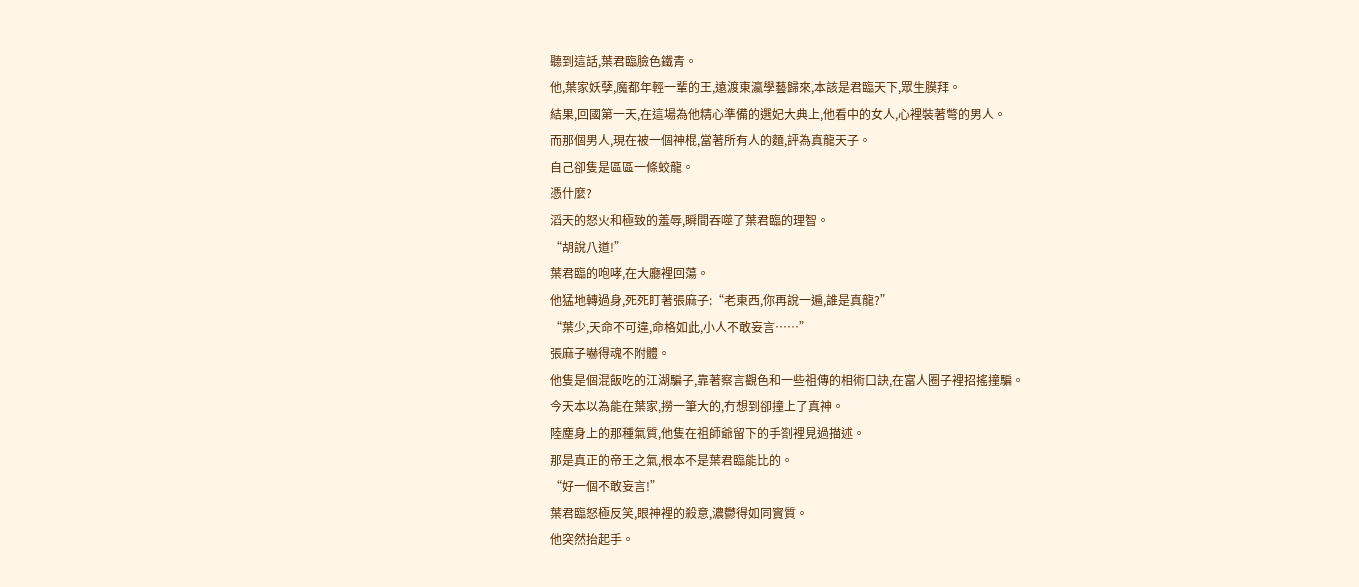聽到這話,葉君臨臉色鐵青。
他,葉家妖孽,魔都年輕一輩的王,遠渡東瀛學藝歸來,本該是君臨天下,眾生膜拜。
結果,回國第一天,在這場為他精心準備的選妃大典上,他看中的女人,心裡裝著彆的男人。
而那個男人,現在被一個神棍,當著所有人的麵,評為真龍天子。
自己卻隻是區區一條蛟龍。
憑什麼?
滔天的怒火和極致的羞辱,瞬間吞噬了葉君臨的理智。
“胡說八道!”
葉君臨的咆哮,在大廳裡回蕩。
他猛地轉過身,死死盯著張麻子:“老東西,你再說一遍,誰是真龍?”
“葉少,天命不可違,命格如此,小人不敢妄言……”
張麻子嚇得魂不附體。
他隻是個混飯吃的江湖騙子,靠著察言觀色和一些祖傳的相術口訣,在富人圈子裡招搖撞騙。
今天本以為能在葉家,撈一筆大的,冇想到卻撞上了真神。
陸塵身上的那種氣質,他隻在祖師爺留下的手劄裡見過描述。
那是真正的帝王之氣,根本不是葉君臨能比的。
“好一個不敢妄言!”
葉君臨怒極反笑,眼神裡的殺意,濃鬱得如同實質。
他突然抬起手。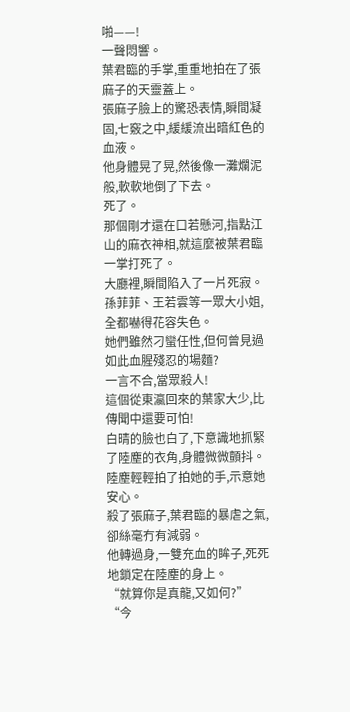啪——!
一聲悶響。
葉君臨的手掌,重重地拍在了張麻子的天靈蓋上。
張麻子臉上的驚恐表情,瞬間凝固,七竅之中,緩緩流出暗紅色的血液。
他身體晃了晃,然後像一灘爛泥般,軟軟地倒了下去。
死了。
那個剛才還在口若懸河,指點江山的麻衣神相,就這麼被葉君臨一掌打死了。
大廳裡,瞬間陷入了一片死寂。
孫菲菲、王若雲等一眾大小姐,全都嚇得花容失色。
她們雖然刁蠻任性,但何曾見過如此血腥殘忍的場麵?
一言不合,當眾殺人!
這個從東瀛回來的葉家大少,比傳聞中還要可怕!
白晴的臉也白了,下意識地抓緊了陸塵的衣角,身體微微顫抖。
陸塵輕輕拍了拍她的手,示意她安心。
殺了張麻子,葉君臨的暴虐之氣,卻絲毫冇有減弱。
他轉過身,一雙充血的眸子,死死地鎖定在陸塵的身上。
“就算你是真龍,又如何?”
“今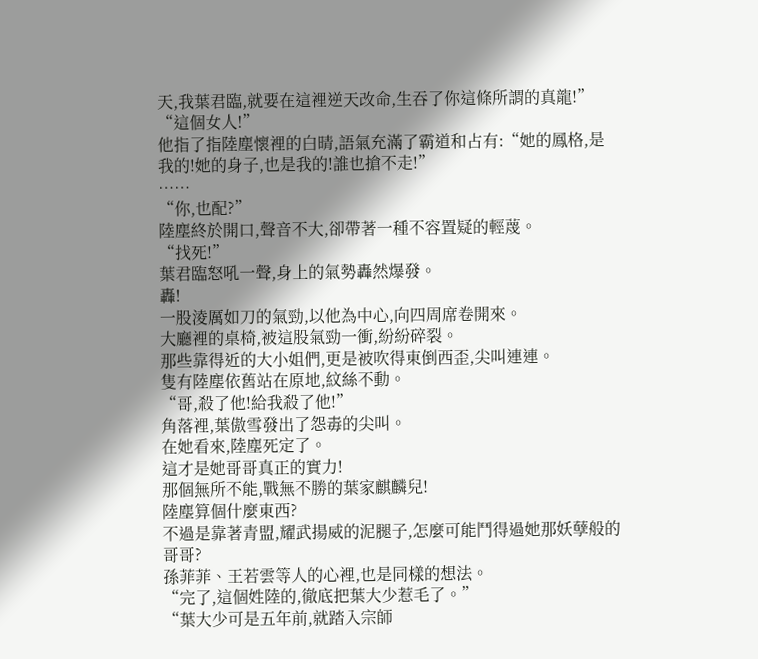天,我葉君臨,就要在這裡逆天改命,生吞了你這條所謂的真龍!”
“這個女人!”
他指了指陸塵懷裡的白晴,語氣充滿了霸道和占有:“她的鳳格,是我的!她的身子,也是我的!誰也搶不走!”
……
“你,也配?”
陸塵終於開口,聲音不大,卻帶著一種不容置疑的輕蔑。
“找死!”
葉君臨怒吼一聲,身上的氣勢轟然爆發。
轟!
一股淩厲如刀的氣勁,以他為中心,向四周席卷開來。
大廳裡的桌椅,被這股氣勁一衝,紛紛碎裂。
那些靠得近的大小姐們,更是被吹得東倒西歪,尖叫連連。
隻有陸塵依舊站在原地,紋絲不動。
“哥,殺了他!給我殺了他!”
角落裡,葉傲雪發出了怨毒的尖叫。
在她看來,陸塵死定了。
這才是她哥哥真正的實力!
那個無所不能,戰無不勝的葉家麒麟兒!
陸塵算個什麼東西?
不過是靠著青盟,耀武揚威的泥腿子,怎麼可能鬥得過她那妖孽般的哥哥?
孫菲菲、王若雲等人的心裡,也是同樣的想法。
“完了,這個姓陸的,徹底把葉大少惹毛了。”
“葉大少可是五年前,就踏入宗師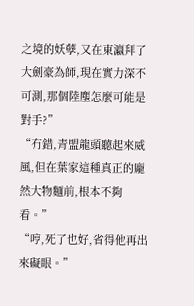之境的妖孽,又在東瀛拜了大劍豪為師,現在實力深不可測,那個陸塵怎麼可能是對手?”
“冇錯,青盟龍頭聽起來威風,但在葉家這種真正的龐然大物麵前,根本不夠看。”
“哼,死了也好,省得他再出來礙眼。”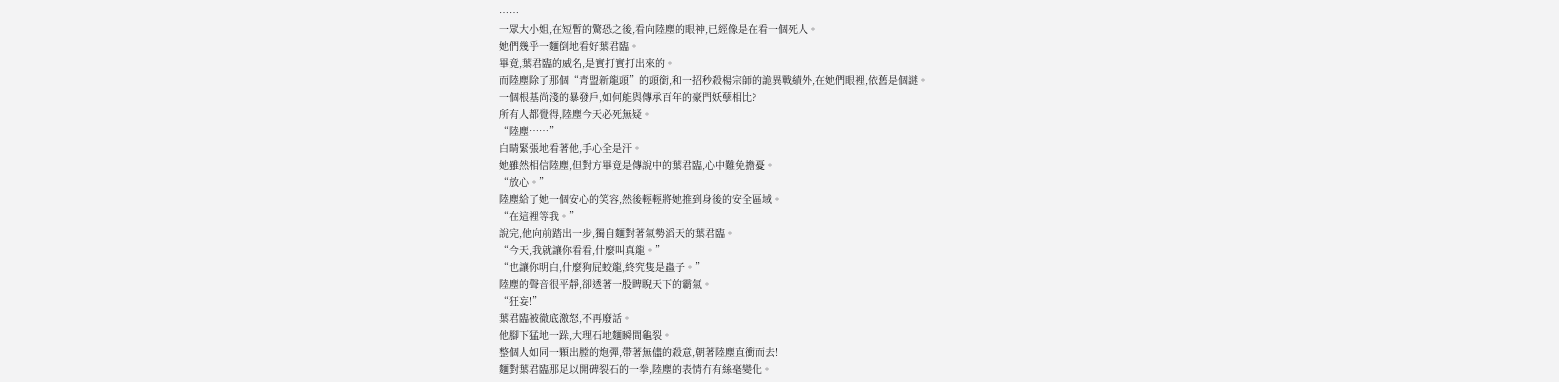……
一眾大小姐,在短暫的驚恐之後,看向陸塵的眼神,已經像是在看一個死人。
她們幾乎一麵倒地看好葉君臨。
畢竟,葉君臨的威名,是實打實打出來的。
而陸塵除了那個“青盟新龍頭”的頭銜,和一招秒殺楊宗師的詭異戰績外,在她們眼裡,依舊是個謎。
一個根基尚淺的暴發戶,如何能與傳承百年的豪門妖孽相比?
所有人都覺得,陸塵今天必死無疑。
“陸塵……”
白晴緊張地看著他,手心全是汗。
她雖然相信陸塵,但對方畢竟是傳說中的葉君臨,心中難免擔憂。
“放心。”
陸塵給了她一個安心的笑容,然後輕輕將她推到身後的安全區域。
“在這裡等我。”
說完,他向前踏出一步,獨自麵對著氣勢滔天的葉君臨。
“今天,我就讓你看看,什麼叫真龍。”
“也讓你明白,什麼狗屁蛟龍,終究隻是蟲子。”
陸塵的聲音很平靜,卻透著一股睥睨天下的霸氣。
“狂妄!”
葉君臨被徹底激怒,不再廢話。
他腳下猛地一跺,大理石地麵瞬間龜裂。
整個人如同一顆出膛的炮彈,帶著無儘的殺意,朝著陸塵直衝而去!
麵對葉君臨那足以開碑裂石的一拳,陸塵的表情冇有絲毫變化。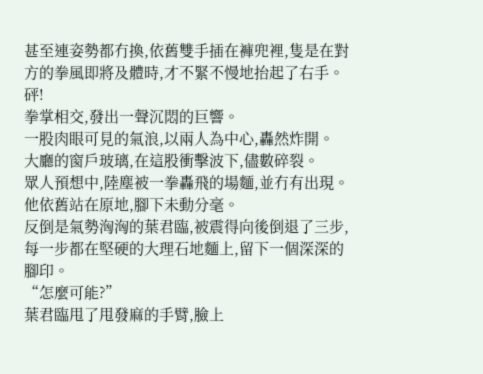甚至連姿勢都冇換,依舊雙手插在褲兜裡,隻是在對方的拳風即將及體時,才不緊不慢地抬起了右手。
砰!
拳掌相交,發出一聲沉悶的巨響。
一股肉眼可見的氣浪,以兩人為中心,轟然炸開。
大廳的窗戶玻璃,在這股衝擊波下,儘數碎裂。
眾人預想中,陸塵被一拳轟飛的場麵,並冇有出現。
他依舊站在原地,腳下未動分毫。
反倒是氣勢洶洶的葉君臨,被震得向後倒退了三步,每一步都在堅硬的大理石地麵上,留下一個深深的腳印。
“怎麼可能?”
葉君臨甩了甩發麻的手臂,臉上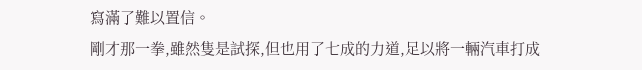寫滿了難以置信。
剛才那一拳,雖然隻是試探,但也用了七成的力道,足以將一輛汽車打成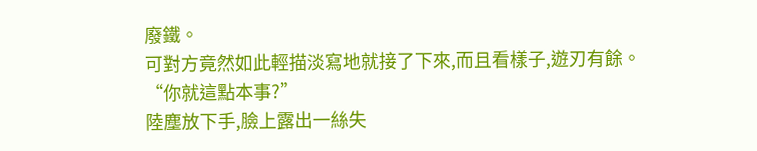廢鐵。
可對方竟然如此輕描淡寫地就接了下來,而且看樣子,遊刃有餘。
“你就這點本事?”
陸塵放下手,臉上露出一絲失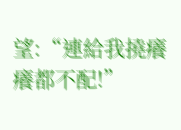望:“連給我撓癢癢都不配!”